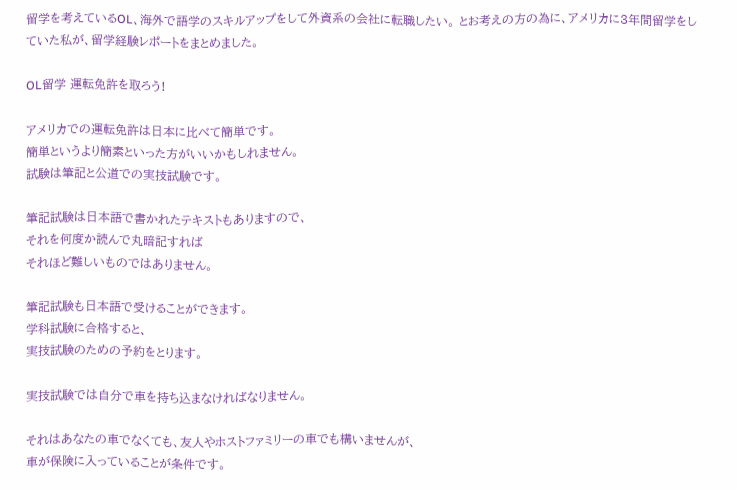留学を考えているOL、海外で語学のスキルアップをして外資系の会社に転職したい。 とお考えの方の為に、アメリカに3年間留学をしていた私が、留学経験レポートをまとめました。

OL留学 運転免許を取ろう!

アメリカでの運転免許は日本に比べて簡単です。
簡単というより簡素といった方がいいかもしれません。
試験は筆記と公道での実技試験です。

筆記試験は日本語で書かれたテキストもありますので、
それを何度か読んで丸暗記すれば
それほど難しいものではありません。

筆記試験も日本語で受けることができます。
学科試験に合格すると、
実技試験のための予約をとります。

実技試験では自分で車を持ち込まなければなりません。

それはあなたの車でなくても、友人やホストファミリーの車でも構いませんが、
車が保険に入っていることが条件です。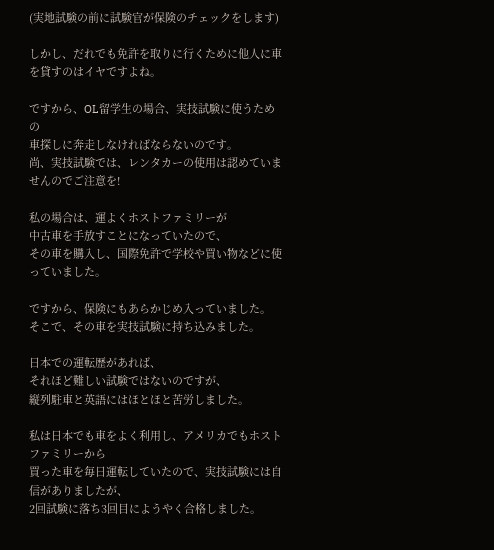(実地試験の前に試験官が保険のチェックをします)

しかし、だれでも免許を取りに行くために他人に車を貸すのはイヤですよね。

ですから、OL留学生の場合、実技試験に使うための
車探しに奔走しなければならないのです。
尚、実技試験では、レンタカーの使用は認めていませんのでご注意を!

私の場合は、運よくホストファミリーが
中古車を手放すことになっていたので、
その車を購入し、国際免許で学校や買い物などに使っていました。

ですから、保険にもあらかじめ入っていました。
そこで、その車を実技試験に持ち込みました。

日本での運転歴があれば、
それほど難しい試験ではないのですが、
縦列駐車と英語にはほとほと苦労しました。

私は日本でも車をよく利用し、アメリカでもホストファミリーから
買った車を毎日運転していたので、実技試験には自信がありましたが、
2回試験に落ち3回目にようやく合格しました。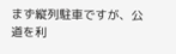まず縦列駐車ですが、公道を利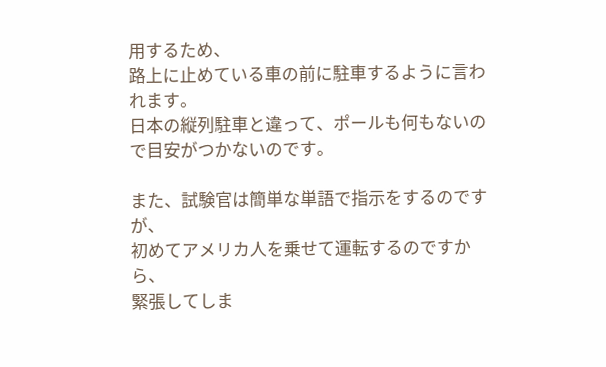用するため、
路上に止めている車の前に駐車するように言われます。
日本の縦列駐車と違って、ポールも何もないので目安がつかないのです。

また、試験官は簡単な単語で指示をするのですが、
初めてアメリカ人を乗せて運転するのですから、
緊張してしま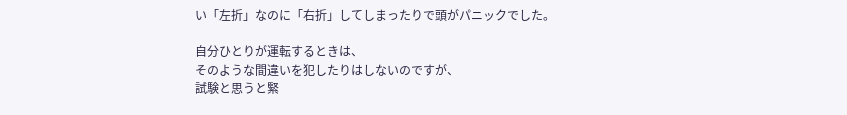い「左折」なのに「右折」してしまったりで頭がパニックでした。

自分ひとりが運転するときは、
そのような間違いを犯したりはしないのですが、
試験と思うと緊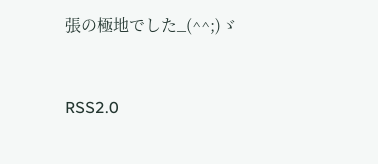張の極地でした_(^^;)ゞ


RSS2.0